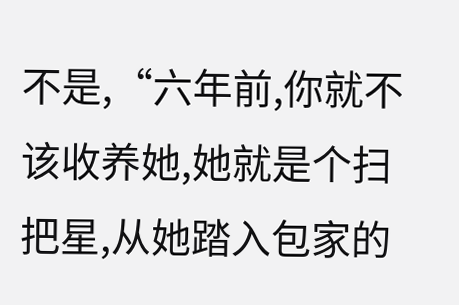不是,“六年前,你就不该收养她,她就是个扫把星,从她踏入包家的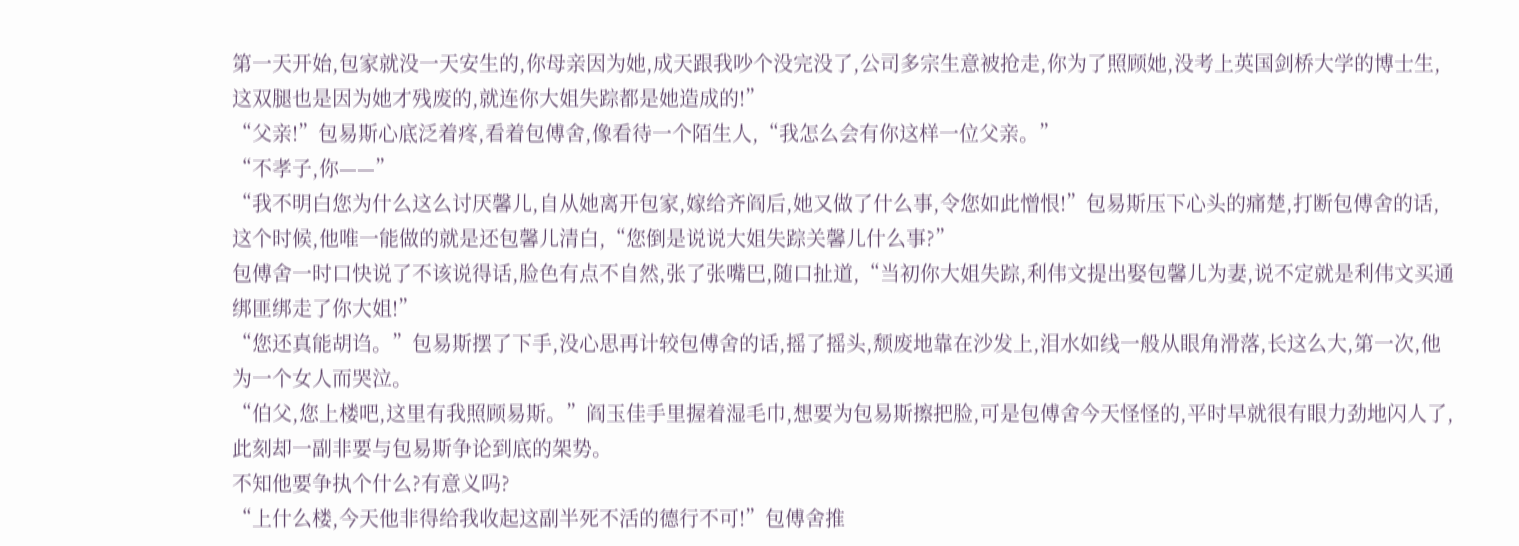第一天开始,包家就没一天安生的,你母亲因为她,成天跟我吵个没完没了,公司多宗生意被抢走,你为了照顾她,没考上英国剑桥大学的博士生,这双腿也是因为她才残废的,就连你大姐失踪都是她造成的!”
“父亲!”包易斯心底泛着疼,看着包傅舍,像看待一个陌生人,“我怎么会有你这样一位父亲。”
“不孝子,你——”
“我不明白您为什么这么讨厌馨儿,自从她离开包家,嫁给齐阎后,她又做了什么事,令您如此憎恨!”包易斯压下心头的痛楚,打断包傅舍的话,这个时候,他唯一能做的就是还包馨儿清白,“您倒是说说大姐失踪关馨儿什么事?”
包傅舍一时口快说了不该说得话,脸色有点不自然,张了张嘴巴,随口扯道,“当初你大姐失踪,利伟文提出娶包馨儿为妻,说不定就是利伟文买通绑匪绑走了你大姐!”
“您还真能胡诌。”包易斯摆了下手,没心思再计较包傅舍的话,摇了摇头,颓废地靠在沙发上,泪水如线一般从眼角滑落,长这么大,第一次,他为一个女人而哭泣。
“伯父,您上楼吧,这里有我照顾易斯。”阎玉佳手里握着湿毛巾,想要为包易斯擦把脸,可是包傅舍今天怪怪的,平时早就很有眼力劲地闪人了,此刻却一副非要与包易斯争论到底的架势。
不知他要争执个什么?有意义吗?
“上什么楼,今天他非得给我收起这副半死不活的德行不可!”包傅舍推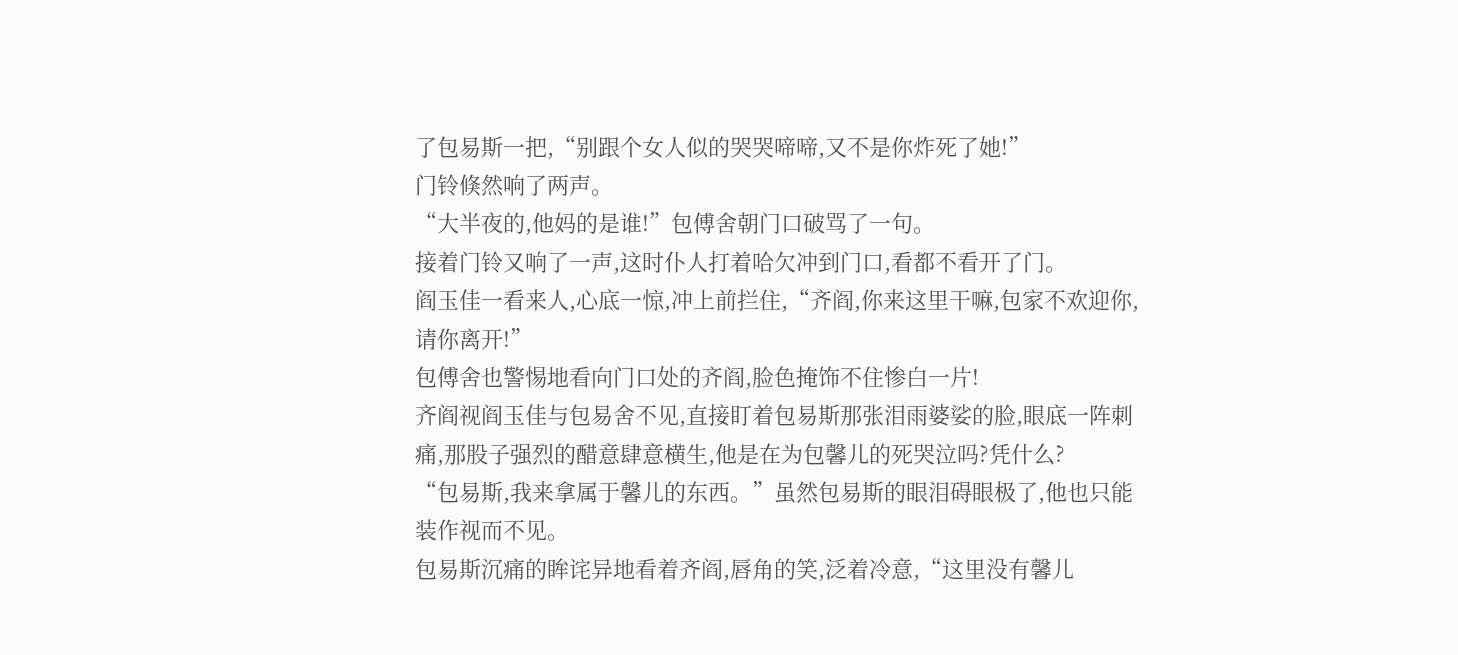了包易斯一把,“别跟个女人似的哭哭啼啼,又不是你炸死了她!”
门铃倏然响了两声。
“大半夜的,他妈的是谁!”包傅舍朝门口破骂了一句。
接着门铃又响了一声,这时仆人打着哈欠冲到门口,看都不看开了门。
阎玉佳一看来人,心底一惊,冲上前拦住,“齐阎,你来这里干嘛,包家不欢迎你,请你离开!”
包傅舍也警惕地看向门口处的齐阎,脸色掩饰不住惨白一片!
齐阎视阎玉佳与包易舍不见,直接盯着包易斯那张泪雨婆娑的脸,眼底一阵刺痛,那股子强烈的醋意肆意横生,他是在为包馨儿的死哭泣吗?凭什么?
“包易斯,我来拿属于馨儿的东西。”虽然包易斯的眼泪碍眼极了,他也只能装作视而不见。
包易斯沉痛的眸诧异地看着齐阎,唇角的笑,泛着冷意,“这里没有馨儿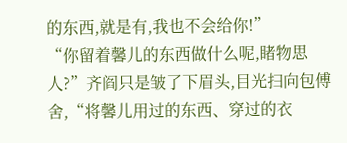的东西,就是有,我也不会给你!”
“你留着馨儿的东西做什么呢,睹物思人?”齐阎只是皱了下眉头,目光扫向包傅舍,“将馨儿用过的东西、穿过的衣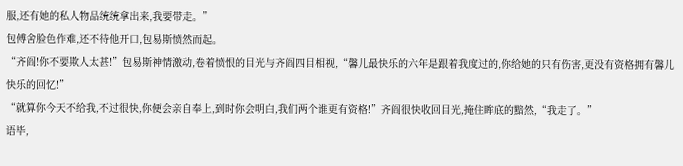服,还有她的私人物品统统拿出来,我要带走。”
包傅舍脸色作难,还不待他开口,包易斯愤然而起。
“齐阎!你不要欺人太甚!”包易斯神情激动,卷着愤恨的目光与齐阎四目相视,“馨儿最快乐的六年是跟着我度过的,你给她的只有伤害,更没有资格拥有馨儿快乐的回忆!”
“就算你今天不给我,不过很快,你便会亲自奉上,到时你会明白,我们两个谁更有资格!”齐阎很快收回目光,掩住眸底的黯然,“我走了。”
语毕,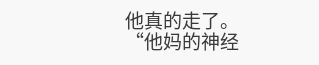他真的走了。
“他妈的神经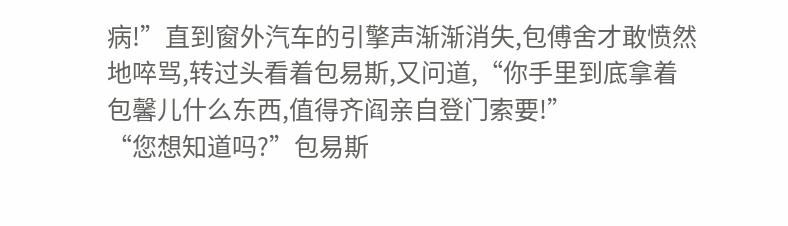病!”直到窗外汽车的引擎声渐渐消失,包傅舍才敢愤然地啐骂,转过头看着包易斯,又问道,“你手里到底拿着包馨儿什么东西,值得齐阎亲自登门索要!”
“您想知道吗?”包易斯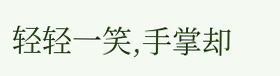轻轻一笑,手掌却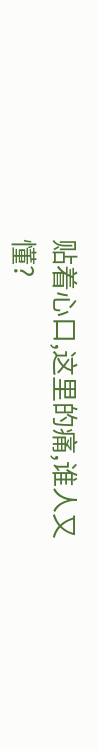贴着心口,这里的痛,谁人又懂?